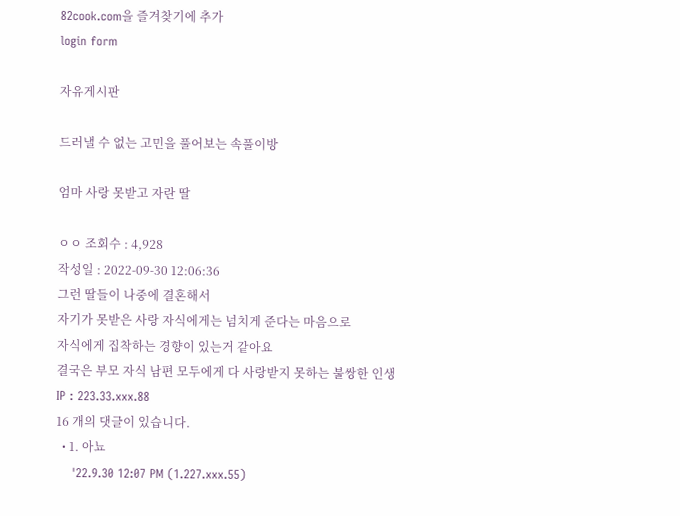82cook.com을 즐겨찾기에 추가
login form

자유게시판

드러낼 수 없는 고민을 풀어보는 속풀이방

엄마 사랑 못받고 자란 딸

ㅇㅇ 조회수 : 4,928
작성일 : 2022-09-30 12:06:36
그런 딸들이 나중에 결혼해서
자기가 못받은 사랑 자식에게는 넘치게 준다는 마음으로
자식에게 집착하는 경향이 있는거 같아요
결국은 부모 자식 남편 모두에게 다 사랑받지 못하는 불쌍한 인생
IP : 223.33.xxx.88
16 개의 댓글이 있습니다.
  • 1. 아뇨
    '22.9.30 12:07 PM (1.227.xxx.55)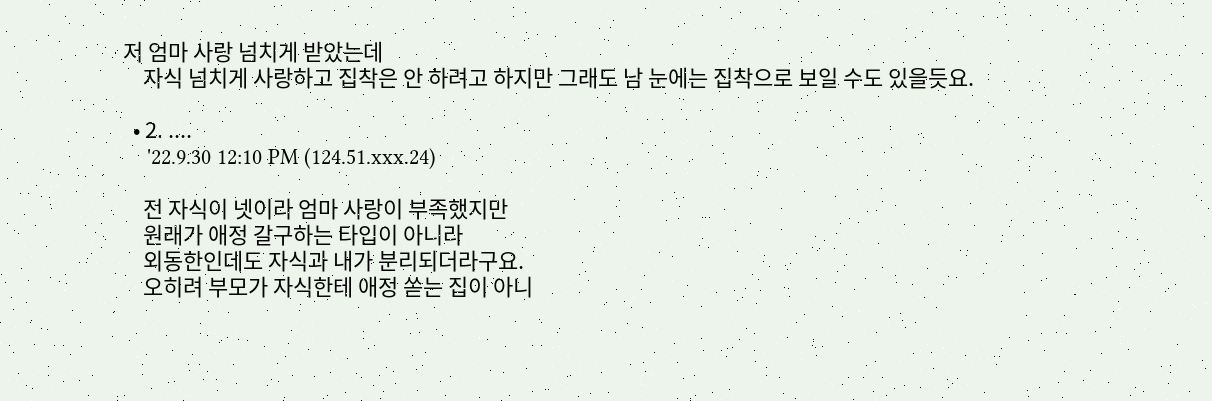저 엄마 사랑 넘치게 받았는데
    자식 넘치게 사랑하고 집착은 안 하려고 하지만 그래도 남 눈에는 집착으로 보일 수도 있을듯요.

  • 2. ....
    '22.9.30 12:10 PM (124.51.xxx.24)

    전 자식이 넷이라 엄마 사랑이 부족했지만
    원래가 애정 갈구하는 타입이 아니라
    외동한인데도 자식과 내가 분리되더라구요.
    오히려 부모가 자식한테 애정 쏟는 집이 아니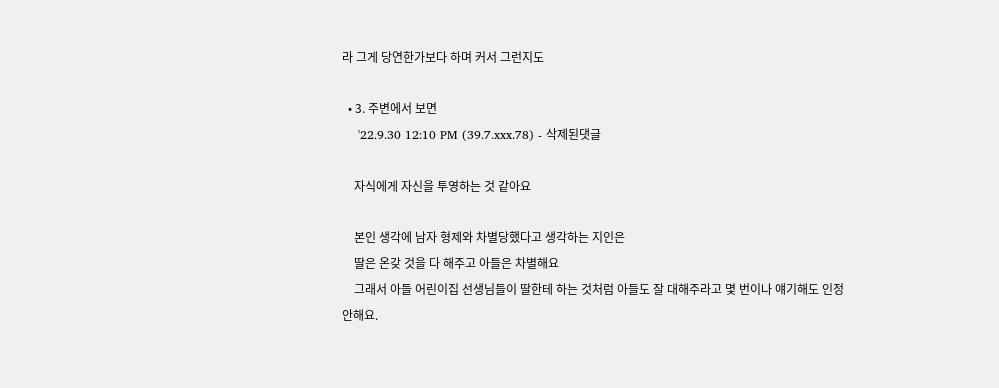라 그게 당연한가보다 하며 커서 그런지도

  • 3. 주변에서 보면
    '22.9.30 12:10 PM (39.7.xxx.78) - 삭제된댓글

    자식에게 자신을 투영하는 것 같아요

    본인 생각에 남자 형제와 차별당했다고 생각하는 지인은
    딸은 온갖 것을 다 해주고 아들은 차별해요
    그래서 아들 어린이집 선생님들이 딸한테 하는 것처럼 아들도 잘 대해주라고 몇 번이나 얘기해도 인정 안해요.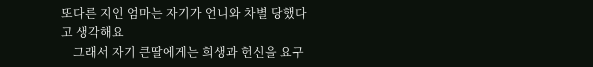또다른 지인 엄마는 자기가 언니와 차별 당했다고 생각해요
    그래서 자기 큰딸에게는 희생과 헌신을 요구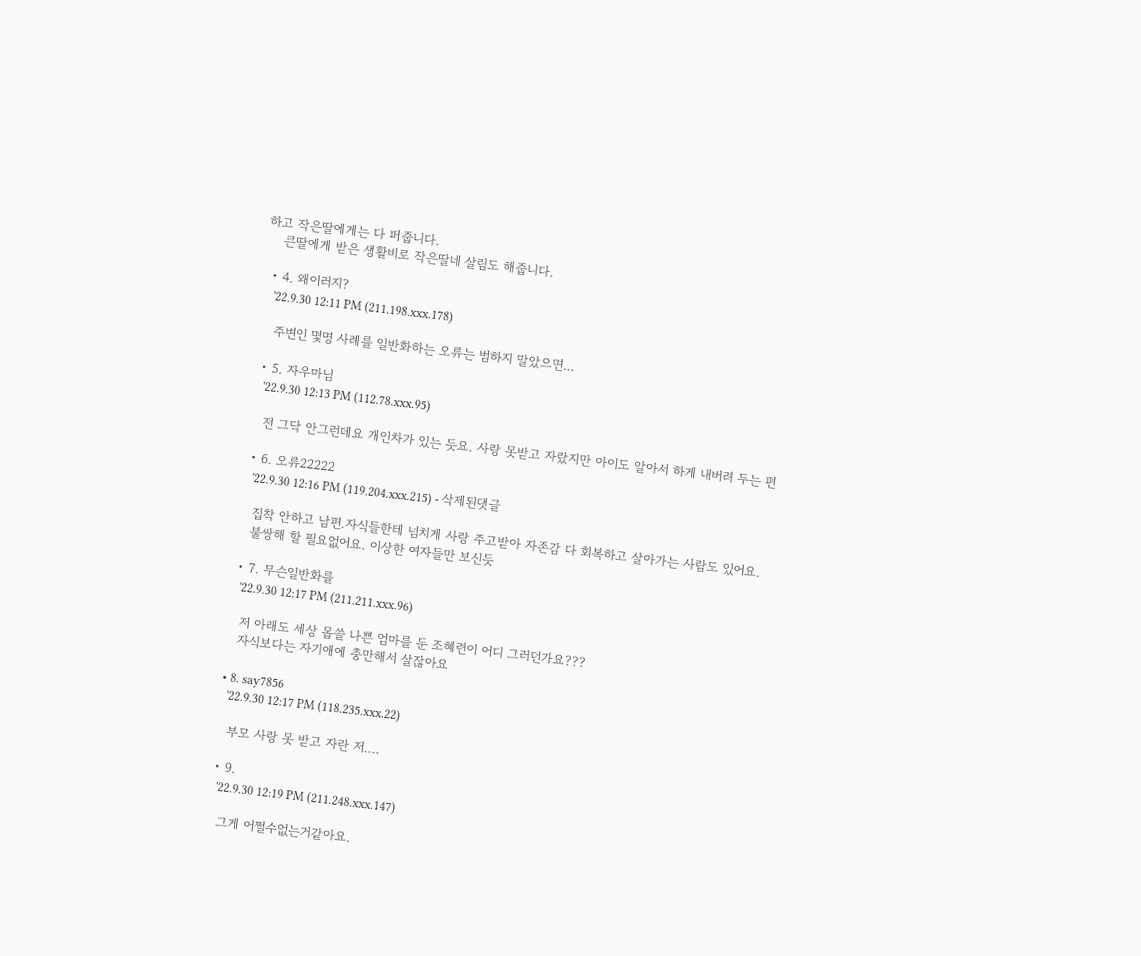하고 작은딸에게는 다 퍼줍니다.
    큰딸에게 받은 생활비로 작은딸네 살림도 해줍니다.

  • 4. 왜이러지?
    '22.9.30 12:11 PM (211.198.xxx.178)

    주변인 몇명 사례를 일반화하는 오류는 범하지 말았으면…

  • 5. 자우마님
    '22.9.30 12:13 PM (112.78.xxx.95)

    전 그닥 안그런데요 개인차가 있는 듯요. 사랑 못받고 자랐지만 아이도 알아서 하게 내버려 두는 편

  • 6. 오류22222
    '22.9.30 12:16 PM (119.204.xxx.215) - 삭제된댓글

    집착 안하고 남편.자식들한테 넘치게 사랑 주고받아 자존감 다 회복하고 살아가는 사람도 있어요.
    불쌍해 할 필요없어요. 이상한 여자들만 보신듯

  • 7. 무슨일반화를
    '22.9.30 12:17 PM (211.211.xxx.96)

    저 아래도 세상 몹쓸 나쁜 엄마를 둔 조혜련이 어디 그러던가요???
    자식보다는 자기애에 충만해서 살잖아요

  • 8. say7856
    '22.9.30 12:17 PM (118.235.xxx.22)

    부모 사랑 못 받고 자란 저....

  • 9.
    '22.9.30 12:19 PM (211.248.xxx.147)

    그게 어쩔수없는거같아요.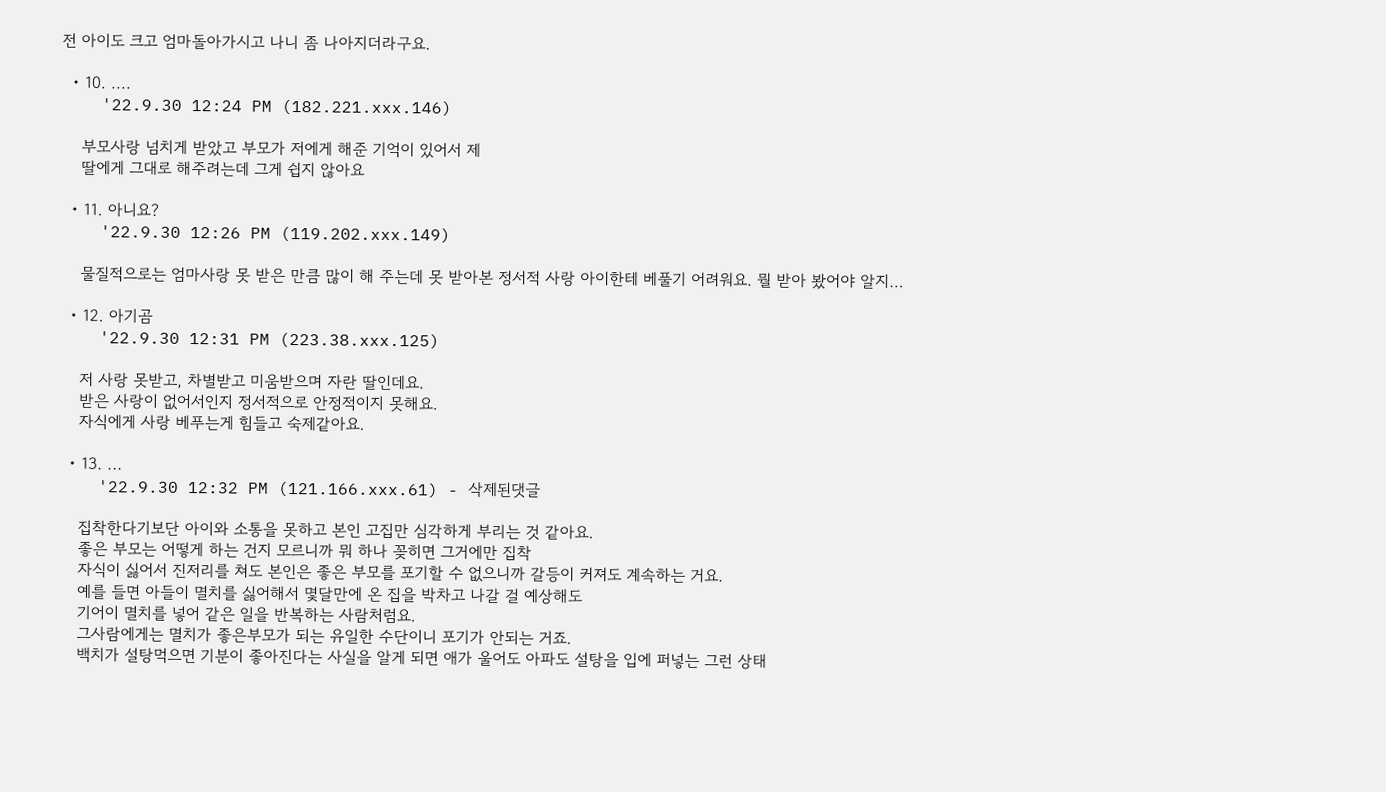전 아이도 크고 엄마돌아가시고 나니 좀 나아지더라구요.

  • 10. ....
    '22.9.30 12:24 PM (182.221.xxx.146)

    부모사랑 넘치게 받았고 부모가 저에게 해준 기억이 있어서 제
    딸에게 그대로 해주려는데 그게 쉽지 않아요

  • 11. 아니요?
    '22.9.30 12:26 PM (119.202.xxx.149)

    물질적으로는 엄마사랑 못 받은 만큼 많이 해 주는데 못 받아본 정서적 사랑 아이한테 베풀기 어려워요. 뭘 받아 봤어야 알지…

  • 12. 아기곰
    '22.9.30 12:31 PM (223.38.xxx.125)

    저 사랑 못받고, 차별받고 미움받으며 자란 딸인데요.
    받은 사랑이 없어서인지 정서적으로 안정적이지 못해요.
    자식에게 사랑 베푸는게 힘들고 숙제같아요.

  • 13. ...
    '22.9.30 12:32 PM (121.166.xxx.61) - 삭제된댓글

    집착한다기보단 아이와 소통을 못하고 본인 고집만 심각하게 부리는 것 같아요.
    좋은 부모는 어떻게 하는 건지 모르니까 뭐 하나 꽂히면 그거에만 집착
    자식이 싫어서 진저리를 쳐도 본인은 좋은 부모를 포기할 수 없으니까 갈등이 커져도 계속하는 거요.
    예를 들면 아들이 멸치를 싫어해서 몇달만에 온 집을 박차고 나갈 걸 예상해도
    기어이 멸치를 넣어 같은 일을 반복하는 사람처럼요.
    그사람에게는 멸치가 좋은부모가 되는 유일한 수단이니 포기가 안되는 거죠.
    백치가 설탕먹으면 기분이 좋아진다는 사실을 알게 되면 애가 울어도 아파도 설탕을 입에 퍼넣는 그런 상태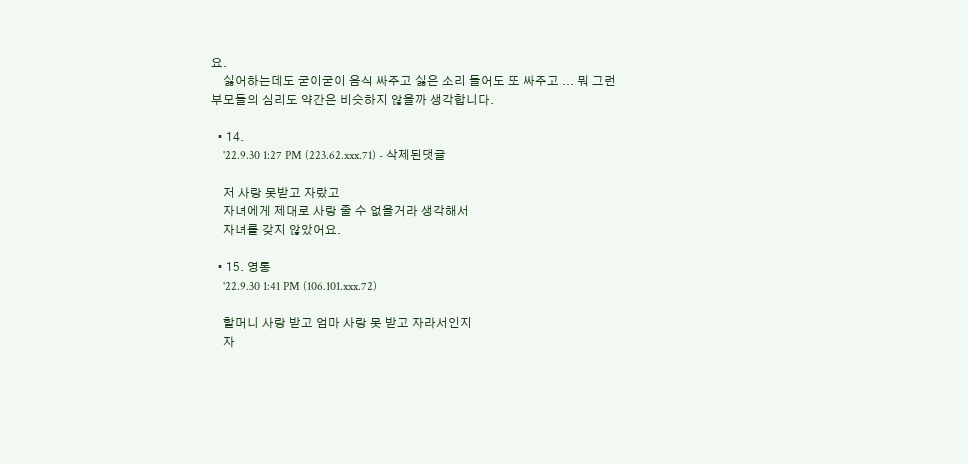요.
    싫어하는데도 굳이굳이 음식 싸주고 싫은 소리 들어도 또 싸주고 ... 뭐 그런 부모들의 심리도 약간은 비슷하지 않을까 생각합니다.

  • 14.
    '22.9.30 1:27 PM (223.62.xxx.71) - 삭제된댓글

    저 사랑 못받고 자랐고
    자녀에게 제대로 사랑 줄 수 없을거라 생각해서
    자녀를 갖지 않았어요.

  • 15. 영통
    '22.9.30 1:41 PM (106.101.xxx.72)

    할머니 사랑 받고 엄마 사랑 못 받고 자라서인지
    자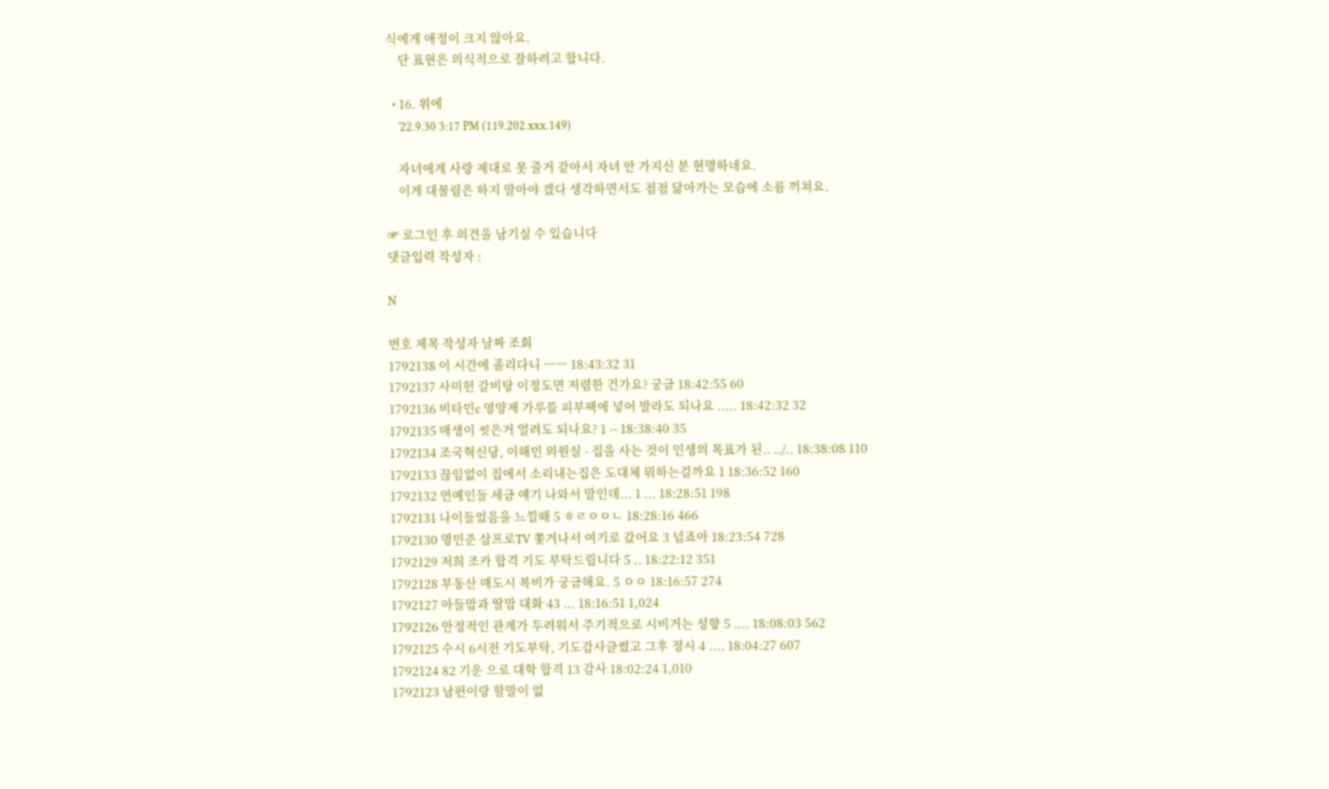식에게 애정이 크지 않아요.
    단 표현은 의식적으로 잘하려고 합니다.

  • 16. 위에
    '22.9.30 3:17 PM (119.202.xxx.149)

    자녀에게 사랑 제대로 못 줄거 같아서 자녀 안 가지신 분 현명하네요.
    이게 대물림은 하지 말아야 겠다 생각하면서도 점점 닮아가는 모습에 소름 끼쳐요.

☞ 로그인 후 의견을 남기실 수 있습니다
댓글입력 작성자 :

N

번호 제목 작성자 날짜 조회
1792138 이 시간에 졸리다니 ㅡㅡ 18:43:32 31
1792137 사미헌 갈비탕 이정도면 저렴한 건가요? 궁금 18:42:55 60
1792136 비타민c 영양제 가루를 피부팩에 넣어 발라도 되나요 ..... 18:42:32 32
1792135 매생이 씻은거 얼려도 되나요? 1 -- 18:38:40 35
1792134 조국혁신당, 이해민 의원실 - 집을 사는 것이 인생의 목표가 된.. ../.. 18:38:08 110
1792133 끊임없이 집에서 소리내는집은 도대체 뭐하는걸까요 1 18:36:52 160
1792132 연예인들 세금 얘기 나와서 말인데... 1 ... 18:28:51 198
1792131 나이들었음을 느낄때 5 ㅎㄹㅇㅇㄴ 18:28:16 466
1792130 명민준 삼프로TV 쫓겨나서 여기로 갔어요 3 넘죠아 18:23:54 728
1792129 저희 조카 합격 기도 부탁드립니다 5 .. 18:22:12 351
1792128 부동산 매도시 복비가 궁금해요. 5 ㅇㅇ 18:16:57 274
1792127 아들맘과 딸맘 대화 43 ... 18:16:51 1,024
1792126 안정적인 관계가 두려워서 주기적으로 시비거는 성향 5 .... 18:08:03 562
1792125 수시 6시전 기도부탁, 기도감사글썼고 그후 정시 4 .... 18:04:27 607
1792124 82 기운 으로 대학 합격 13 감사 18:02:24 1,010
1792123 남편이랑 할말이 없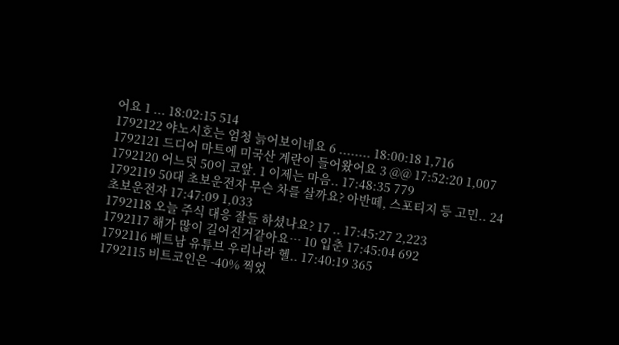어요 1 ... 18:02:15 514
1792122 야노시호는 엄청 늙어보이네요 6 ........ 18:00:18 1,716
1792121 드디어 마트에 미국산 계란이 들어왔어요 3 @@ 17:52:20 1,007
1792120 어느덧 50이 코앞. 1 이제는 마음.. 17:48:35 779
1792119 50대 초보운전자 무슨 차를 살까요? 아반떼, 스포티지 등 고민.. 24 초보운전자 17:47:09 1,033
1792118 오늘 주식 대응 잘들 하셨나요? 17 .. 17:45:27 2,223
1792117 해가 많이 길어진거같아요… 10 입춘 17:45:04 692
1792116 베트남 유튜브 우리나라 헬.. 17:40:19 365
1792115 비트코인은 -40% 찍었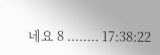네요 8 ........ 17:38:22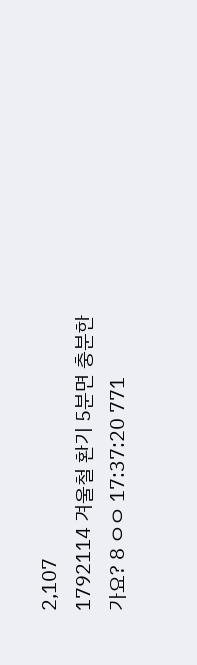2,107
1792114 겨울철 환기 5분면 충분한가요? 8 ㅇㅇ 17:37:20 771